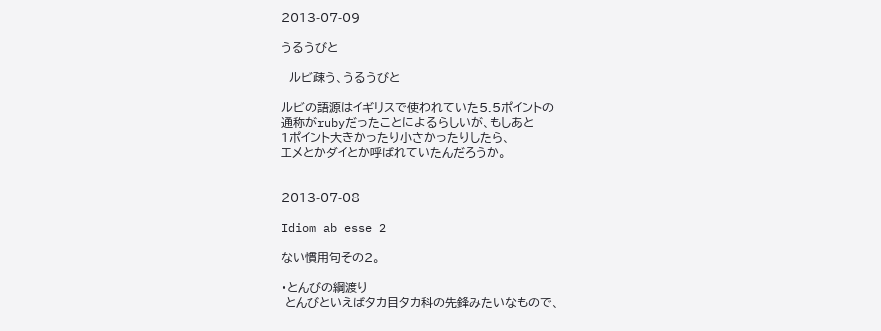2013-07-09

うるうびと

  ルビ疎う、うるうびと

ルビの語源はイギリスで使われていた5.5ポイントの
通称がrubyだったことによるらしいが、もしあと
1ポイント大きかったり小さかったりしたら、
エメとかダイとか呼ばれていたんだろうか。


2013-07-08

Idiom ab esse 2

ない慣用句その2。

・とんびの綱渡り
 とんびといえばタカ目タカ科の先鋒みたいなもので、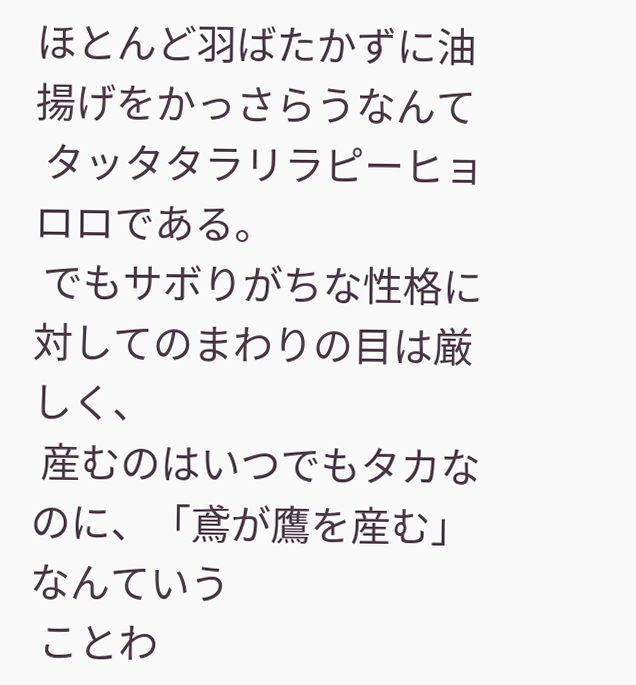ほとんど羽ばたかずに油揚げをかっさらうなんて
 タッタタラリラピーヒョロロである。
 でもサボりがちな性格に対してのまわりの目は厳しく、
 産むのはいつでもタカなのに、「鳶が鷹を産む」なんていう
 ことわ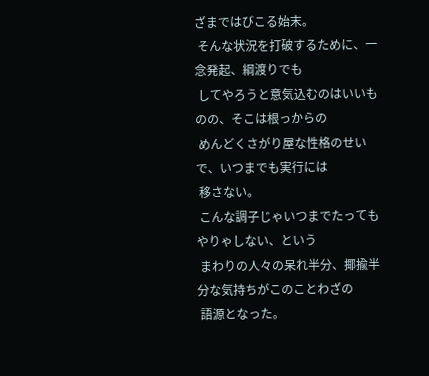ざまではびこる始末。
 そんな状況を打破するために、一念発起、綱渡りでも
 してやろうと意気込むのはいいものの、そこは根っからの
 めんどくさがり屋な性格のせいで、いつまでも実行には
 移さない。
 こんな調子じゃいつまでたってもやりゃしない、という
 まわりの人々の呆れ半分、揶揄半分な気持ちがこのことわざの
 語源となった。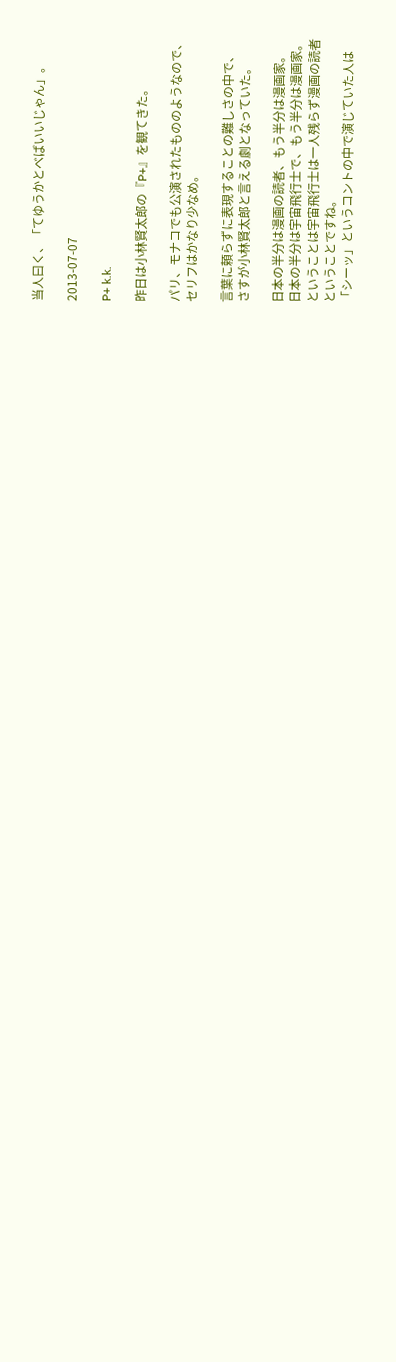当人曰く、「てゆうかとべばいいじゃん」。

2013-07-07

P+ k.k.

昨日は小林賢太郎の『P+』を観てきた。

パリ、モナコでも公演されたもののようなので、
セリフはかなり少なめ。

言葉に頼らずに表現することの難しさの中で、
さすが小林賢太郎と言える劇となっていた。

日本の半分は漫画の読者、もう半分は漫画家。
日本の半分は宇宙飛行士で、もう半分は漫画家。
ということは宇宙飛行士は一人残らず漫画の読者
ということですね。
「シーッ」というコントの中で演じていた人は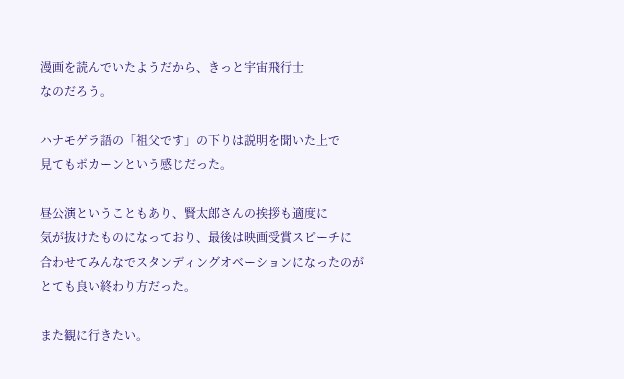漫画を読んでいたようだから、きっと宇宙飛行士
なのだろう。

ハナモゲラ語の「祖父です」の下りは説明を聞いた上で
見てもポカーンという感じだった。

昼公演ということもあり、賢太郎さんの挨拶も適度に
気が抜けたものになっており、最後は映画受賞スピーチに
合わせてみんなでスタンディングオベーションになったのが
とても良い終わり方だった。

また観に行きたい。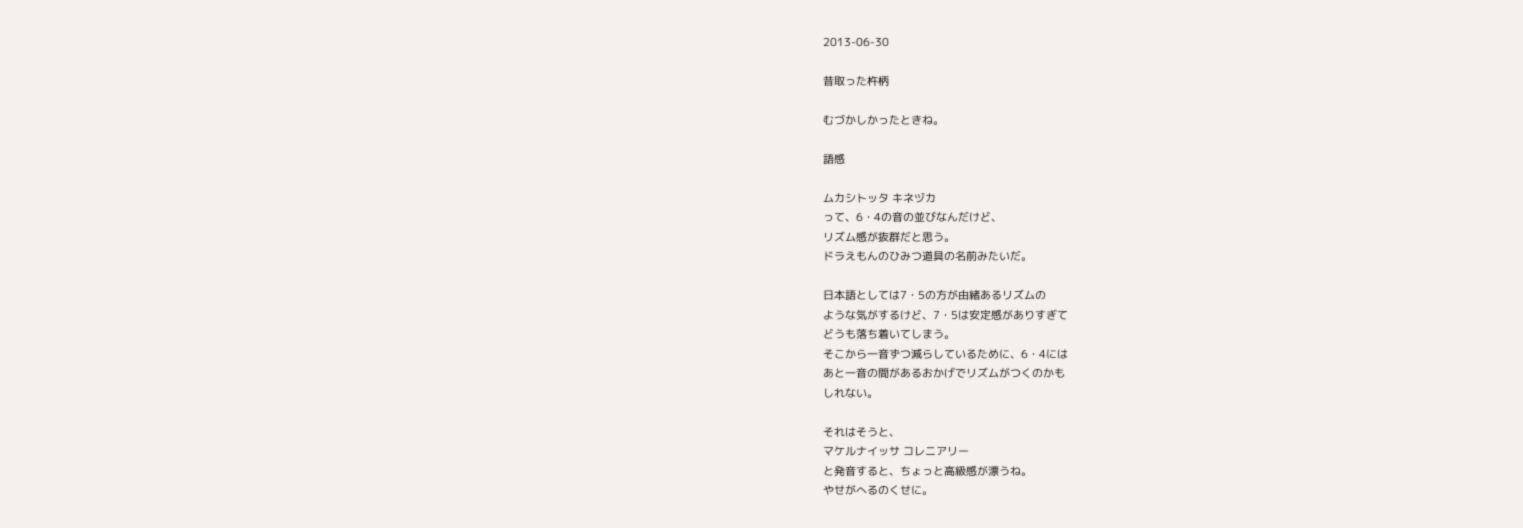2013-06-30

昔取った杵柄

むづかしかったときね。

語感

ムカシトッタ キネヅカ
って、6・4の音の並びなんだけど、
リズム感が抜群だと思う。
ドラえもんのひみつ道具の名前みたいだ。

日本語としては7・5の方が由緒あるリズムの
ような気がするけど、7・5は安定感がありすぎて
どうも落ち着いてしまう。
そこから一音ずつ減らしているために、6・4には
あと一音の間があるおかげでリズムがつくのかも
しれない。

それはそうと、
マケルナイッサ コレニアリー
と発音すると、ちょっと高級感が漂うね。
やせがへるのくせに。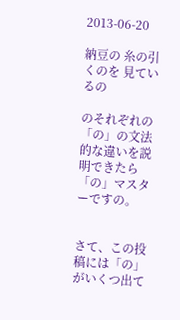2013-06-20

納豆の 糸の引くのを 見ているの

のそれぞれの「の」の文法的な違いを説明できたら
「の」マスターですの。


さて、この投稿には「の」がいくつ出て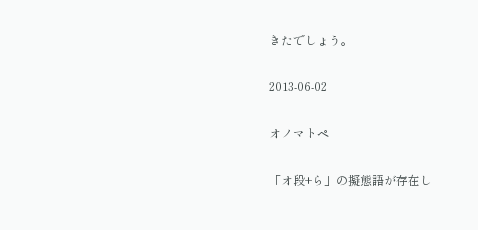きたでしょう。

2013-06-02

オノマトペ

「オ段+ら」の擬態語が存在し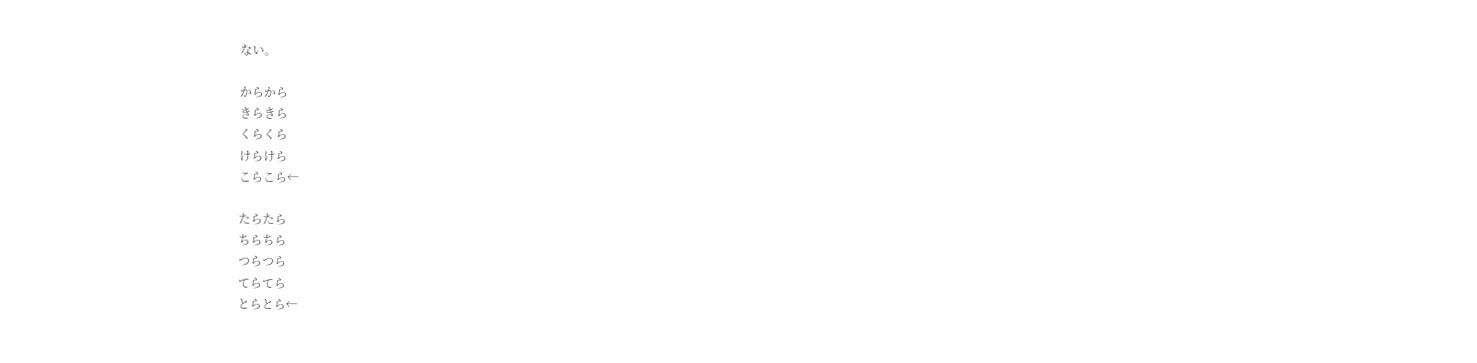ない。

からから
きらきら
くらくら
けらけら
こらこら←

たらたら
ちらちら
つらつら
てらてら
とらとら←